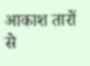आकाश तारों से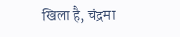खिला है, चंद्रमा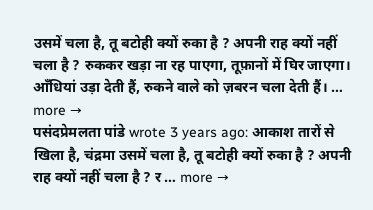उसमें चला है, तू बटोही क्यों रुका है ? अपनी राह क्यों नहीं चला है ? रुककर खड़ा ना रह पाएगा, तूफ़ानों में घिर जाएगा। आँधियां उड़ा देती हैं, रुकने वाले को ज़बरन चला देती हैं। … more →
पसंदप्रेमलता पांडे wrote 3 years ago: आकाश तारों से खिला है, चंद्रमा उसमें चला है, तू बटोही क्यों रुका है ? अपनी राह क्यों नहीं चला है ? र … more →